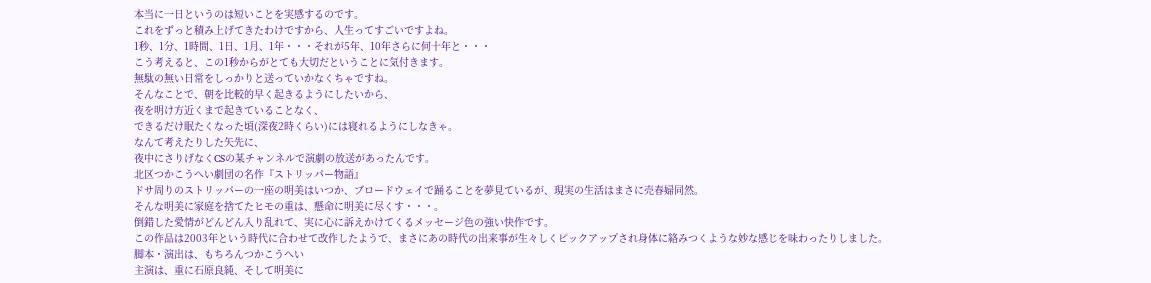本当に一日というのは短いことを実感するのです。
これをずっと積み上げてきたわけですから、人生ってすごいですよね。
1秒、1分、1時間、1日、1月、1年・・・それが5年、10年さらに何十年と・・・
こう考えると、この1秒からがとても大切だということに気付きます。
無駄の無い日常をしっかりと送っていかなくちゃですね。
そんなことで、朝を比較的早く起きるようにしたいから、
夜を明け方近くまで起きていることなく、
できるだけ眠たくなった頃(深夜2時くらい)には寝れるようにしなきゃ。
なんて考えたりした矢先に、
夜中にさりげなくCSの某チャンネルで演劇の放送があったんです。
北区つかこうへい劇団の名作『ストリッパー物語』
ドサ周りのストリッパーの一座の明美はいつか、ブロードウェイで踊ることを夢見ているが、現実の生活はまさに売春婦同然。
そんな明美に家庭を捨てたヒモの重は、懸命に明美に尽くす・・・。
倒錯した愛情がどんどん入り乱れて、実に心に訴えかけてくるメッセージ色の強い快作です。
この作品は2003年という時代に合わせて改作したようで、まさにあの時代の出来事が生々しくピックアップされ身体に絡みつくような妙な感じを味わったりしました。
脚本・演出は、もちろんつかこうへい
主演は、重に石原良純、そして明美に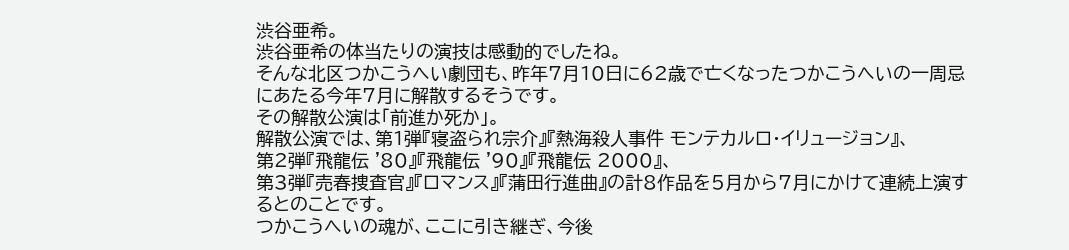渋谷亜希。
渋谷亜希の体当たりの演技は感動的でしたね。
そんな北区つかこうへい劇団も、昨年7月10日に62歳で亡くなったつかこうへいの一周忌にあたる今年7月に解散するそうです。
その解散公演は「前進か死か」。
解散公演では、第1弾『寝盗られ宗介』『熱海殺人事件 モンテカルロ・イリュージョン』、
第2弾『飛龍伝 '80』『飛龍伝 '90』『飛龍伝 2000』、
第3弾『売春捜査官』『ロマンス』『蒲田行進曲』の計8作品を5月から7月にかけて連続上演するとのことです。
つかこうへいの魂が、ここに引き継ぎ、今後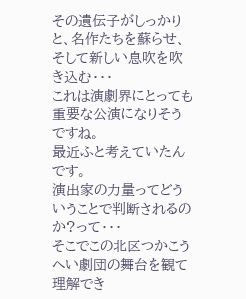その遺伝子がしっかりと、名作たちを蘇らせ、
そして新しい息吹を吹き込む・・・
これは演劇界にとっても重要な公演になりそうですね。
最近ふと考えていたんです。
演出家の力量ってどういうことで判断されるのか?って・・・
そこでこの北区つかこうへい劇団の舞台を観て理解でき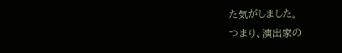た気がしました。
つまり、演出家の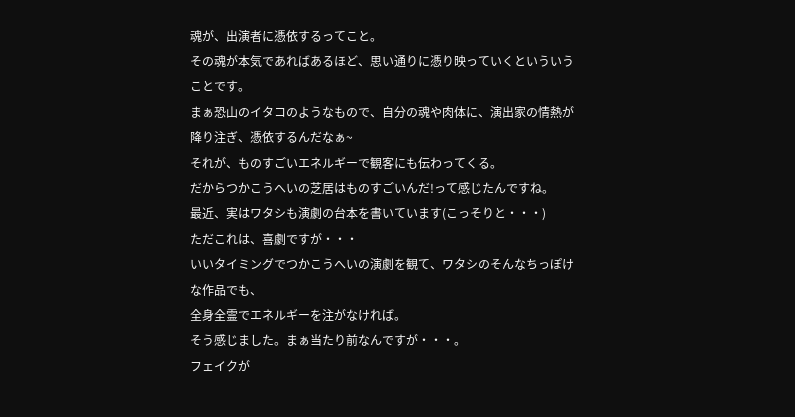魂が、出演者に憑依するってこと。
その魂が本気であればあるほど、思い通りに憑り映っていくといういうことです。
まぁ恐山のイタコのようなもので、自分の魂や肉体に、演出家の情熱が降り注ぎ、憑依するんだなぁ~
それが、ものすごいエネルギーで観客にも伝わってくる。
だからつかこうへいの芝居はものすごいんだ!って感じたんですね。
最近、実はワタシも演劇の台本を書いています(こっそりと・・・)
ただこれは、喜劇ですが・・・
いいタイミングでつかこうへいの演劇を観て、ワタシのそんなちっぽけな作品でも、
全身全霊でエネルギーを注がなければ。
そう感じました。まぁ当たり前なんですが・・・。
フェイクが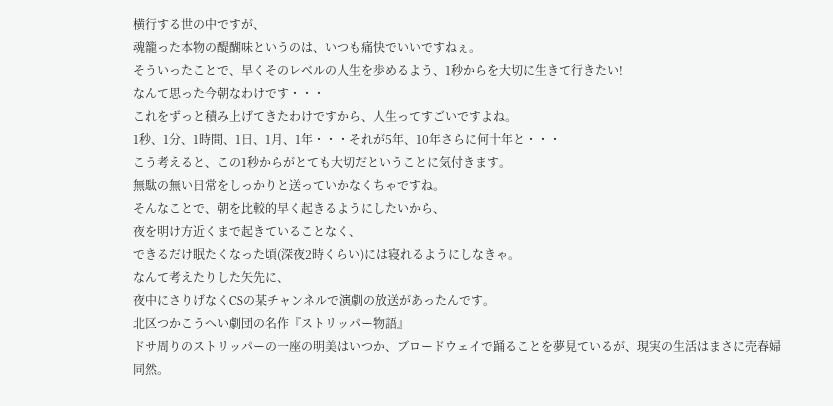横行する世の中ですが、
魂籠った本物の醍醐味というのは、いつも痛快でいいですねぇ。
そういったことで、早くそのレベルの人生を歩めるよう、1秒からを大切に生きて行きたい!
なんて思った今朝なわけです・・・
これをずっと積み上げてきたわけですから、人生ってすごいですよね。
1秒、1分、1時間、1日、1月、1年・・・それが5年、10年さらに何十年と・・・
こう考えると、この1秒からがとても大切だということに気付きます。
無駄の無い日常をしっかりと送っていかなくちゃですね。
そんなことで、朝を比較的早く起きるようにしたいから、
夜を明け方近くまで起きていることなく、
できるだけ眠たくなった頃(深夜2時くらい)には寝れるようにしなきゃ。
なんて考えたりした矢先に、
夜中にさりげなくCSの某チャンネルで演劇の放送があったんです。
北区つかこうへい劇団の名作『ストリッパー物語』
ドサ周りのストリッパーの一座の明美はいつか、ブロードウェイで踊ることを夢見ているが、現実の生活はまさに売春婦同然。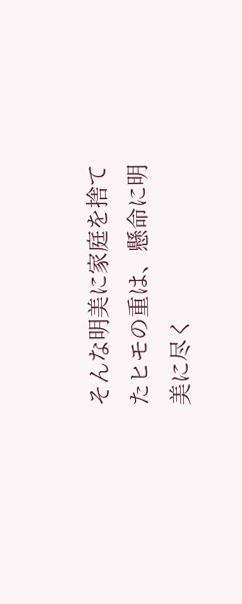そんな明美に家庭を捨てたヒモの重は、懸命に明美に尽く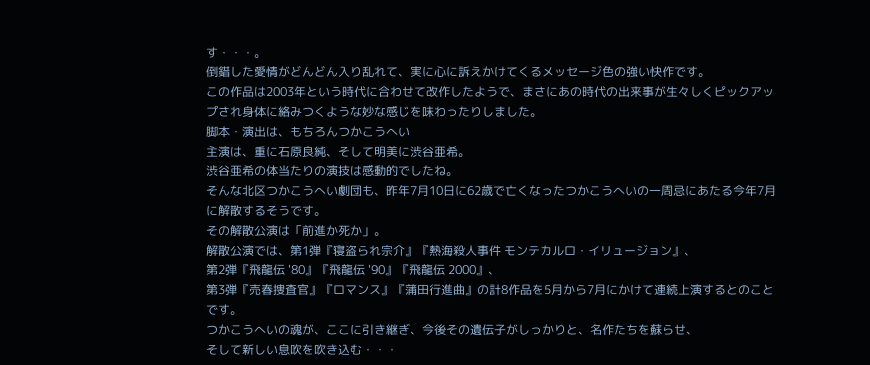す・・・。
倒錯した愛情がどんどん入り乱れて、実に心に訴えかけてくるメッセージ色の強い快作です。
この作品は2003年という時代に合わせて改作したようで、まさにあの時代の出来事が生々しくピックアップされ身体に絡みつくような妙な感じを味わったりしました。
脚本・演出は、もちろんつかこうへい
主演は、重に石原良純、そして明美に渋谷亜希。
渋谷亜希の体当たりの演技は感動的でしたね。
そんな北区つかこうへい劇団も、昨年7月10日に62歳で亡くなったつかこうへいの一周忌にあたる今年7月に解散するそうです。
その解散公演は「前進か死か」。
解散公演では、第1弾『寝盗られ宗介』『熱海殺人事件 モンテカルロ・イリュージョン』、
第2弾『飛龍伝 '80』『飛龍伝 '90』『飛龍伝 2000』、
第3弾『売春捜査官』『ロマンス』『蒲田行進曲』の計8作品を5月から7月にかけて連続上演するとのことです。
つかこうへいの魂が、ここに引き継ぎ、今後その遺伝子がしっかりと、名作たちを蘇らせ、
そして新しい息吹を吹き込む・・・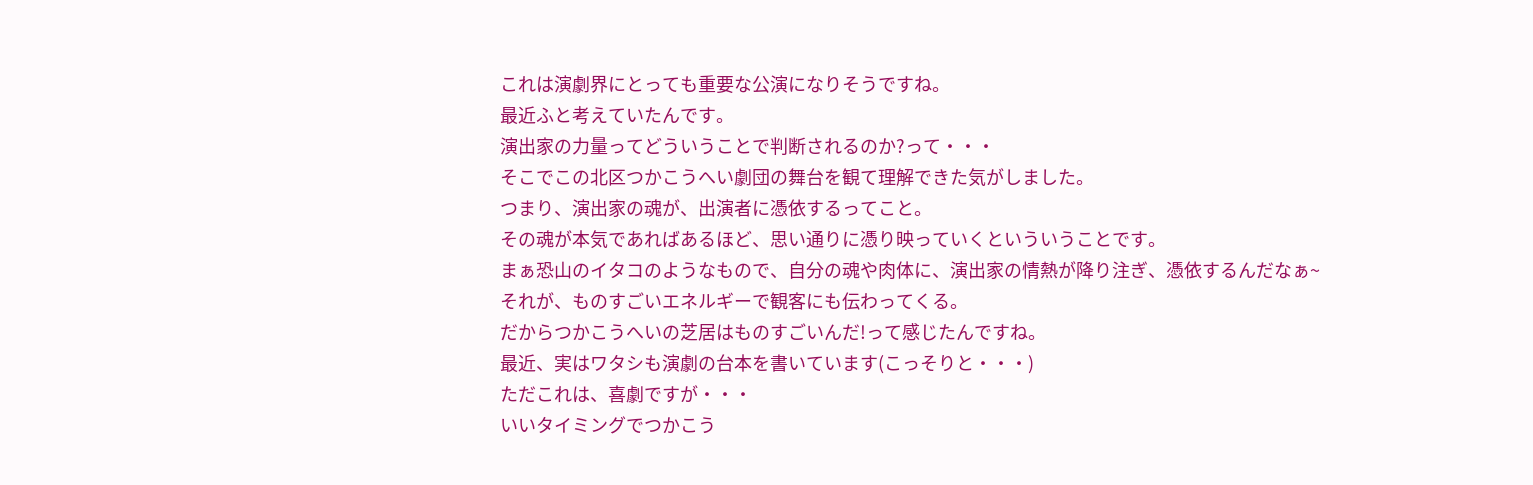これは演劇界にとっても重要な公演になりそうですね。
最近ふと考えていたんです。
演出家の力量ってどういうことで判断されるのか?って・・・
そこでこの北区つかこうへい劇団の舞台を観て理解できた気がしました。
つまり、演出家の魂が、出演者に憑依するってこと。
その魂が本気であればあるほど、思い通りに憑り映っていくといういうことです。
まぁ恐山のイタコのようなもので、自分の魂や肉体に、演出家の情熱が降り注ぎ、憑依するんだなぁ~
それが、ものすごいエネルギーで観客にも伝わってくる。
だからつかこうへいの芝居はものすごいんだ!って感じたんですね。
最近、実はワタシも演劇の台本を書いています(こっそりと・・・)
ただこれは、喜劇ですが・・・
いいタイミングでつかこう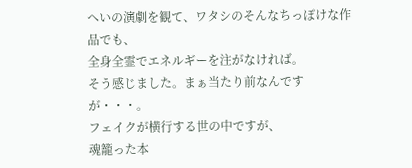へいの演劇を観て、ワタシのそんなちっぽけな作品でも、
全身全霊でエネルギーを注がなければ。
そう感じました。まぁ当たり前なんですが・・・。
フェイクが横行する世の中ですが、
魂籠った本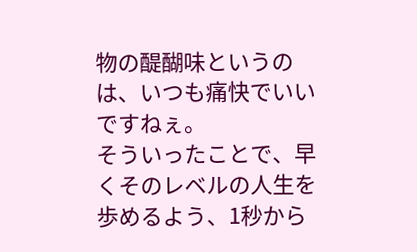物の醍醐味というのは、いつも痛快でいいですねぇ。
そういったことで、早くそのレベルの人生を歩めるよう、1秒から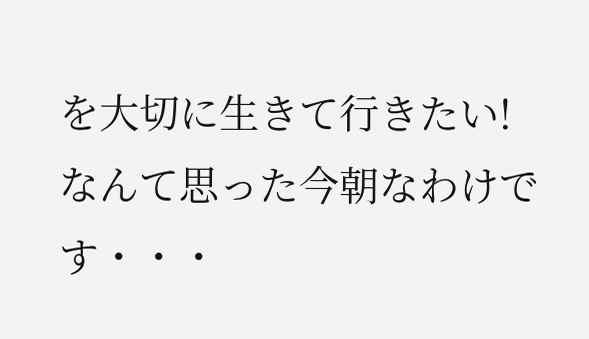を大切に生きて行きたい!
なんて思った今朝なわけです・・・